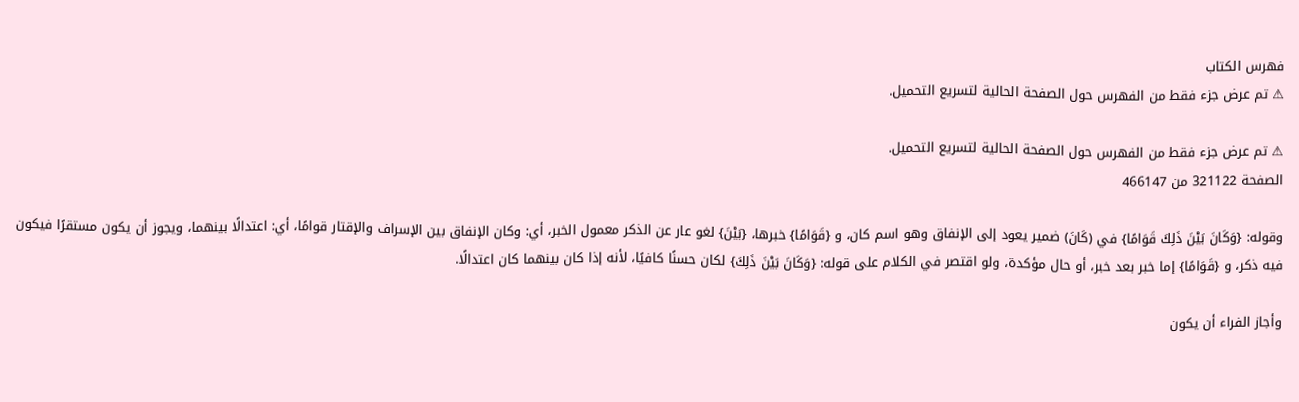فهرس الكتاب
⚠ تم عرض جزء فقط من الفهرس حول الصفحة الحالية لتسريع التحميل.

⚠ تم عرض جزء فقط من الفهرس حول الصفحة الحالية لتسريع التحميل.
الصفحة 321122 من 466147

وقوله: {وَكَانَ بَيْنَ ذَلِكَ قَوَامًا} في (كَانَ) ضمير يعود إلى الإنفاق وهو اسم كان، و {قَوَامًا} خبرها، {بَيْنَ} لغو عار عن الذكر معمول الخبر، أي: وكان الإنفاق بين الإسراف والإقتار قوامًا، أي: اعتدالًا بينهما، ويجوز أن يكون مستقرًا فيكون فيه ذكر، و {قَوَامًا} إما خبر بعد خبر، أو حال مؤكدة، ولو اقتصر في الكلام على قوله: {وَكَانَ بَيْنَ ذَلِكَ} لكان حسنًا كافيًا، لأنه إذا كان بينهما كان اعتدالًا.

وأجاز الفراء أن يكون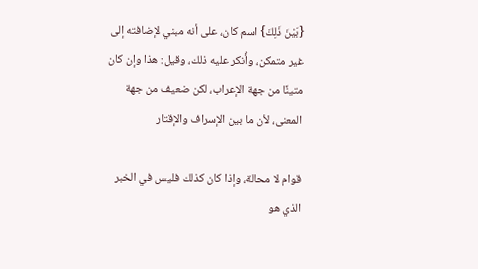{بَيْنَ ذَلِكَ} اسم كان، على أنه مبني لإضافته إلى غير متمكن، وأُنكر عليه ذلك، وقيل: هذا وإن كان متينًا من جهة الإعراب، لكن ضعيف من جهة المعنى، لأن ما بين الإسراف والإقتار

قوام لا محالة، وإذا كان كذلك فليس في الخبر الذي هو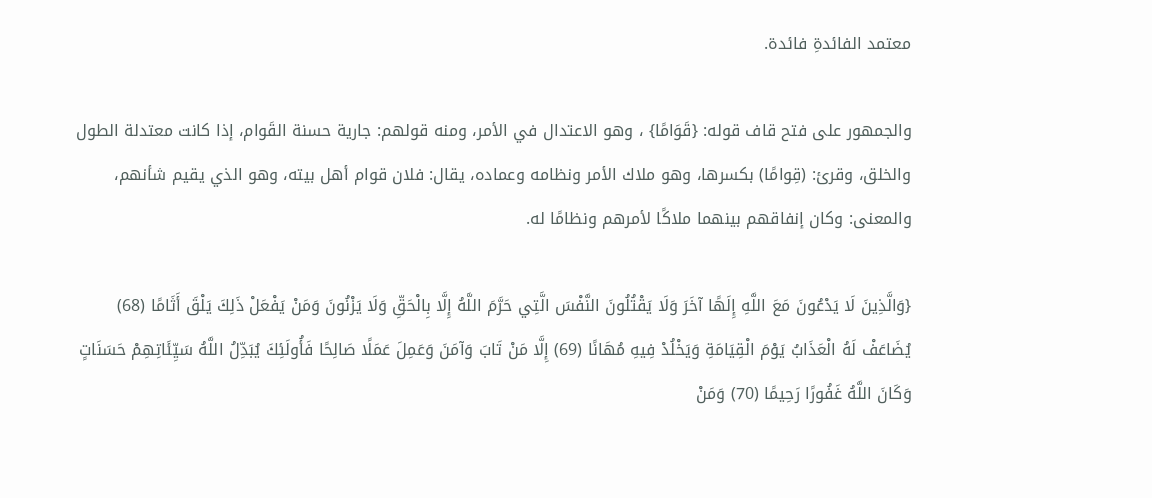معتمد الفائدةِ فائدة.

والجمهور على فتح قاف قوله: {قَوَامًا} ، وهو الاعتدال في الأمر، ومنه قولهم: جارية حسنة القَوام، إذا كانت معتدلة الطول والخلق، وقرئ: (قِوامًا) بكسرها، وهو ملاك الأمر ونظامه وعماده، يقال: فلان قوام أهل بيته، وهو الذي يقيم شأنهم، والمعنى: وكان إنفاقهم بينهما ملاكًا لأمرهم ونظامًا له.

{وَالَّذِينَ لَا يَدْعُونَ مَعَ اللَّهِ إِلَهًا آخَرَ وَلَا يَقْتُلُونَ النَّفْسَ الَّتِي حَرَّمَ اللَّهُ إِلَّا بِالْحَقِّ وَلَا يَزْنُونَ وَمَنْ يَفْعَلْ ذَلِكَ يَلْقَ أَثَامًا (68) يُضَاعَفْ لَهُ الْعَذَابُ يَوْمَ الْقِيَامَةِ وَيَخْلُدْ فِيهِ مُهَانًا (69) إِلَّا مَنْ تَابَ وَآمَنَ وَعَمِلَ عَمَلًا صَالِحًا فَأُولَئِكَ يُبَدِّلُ اللَّهُ سَيِّئَاتِهِمْ حَسَنَاتٍ وَكَانَ اللَّهُ غَفُورًا رَحِيمًا (70) وَمَنْ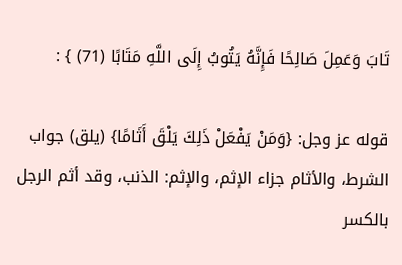تَابَ وَعَمِلَ صَالِحًا فَإِنَّهُ يَتُوبُ إِلَى اللَّهِ مَتَابًا (71) } :

قوله عز وجل: {وَمَنْ يَفْعَلْ ذَلِكَ يَلْقَ أَثَامًا} (يلق) جواب الشرط، والأثام جزاء الإثم، والإثم: الذنب، وقد أثم الرجل بالكسر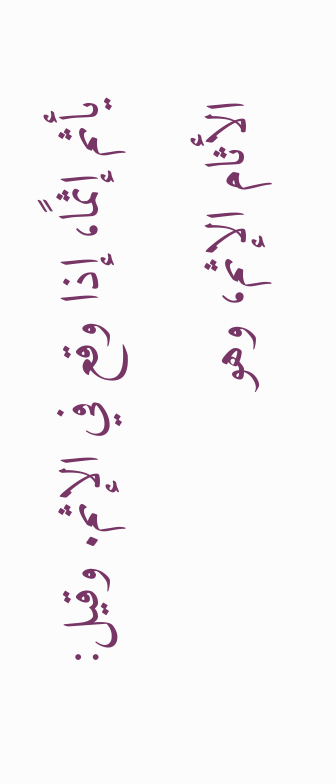يأثم إثمًا، إذا وقع في الإثم. وقيل: الأثام الإثم، وهو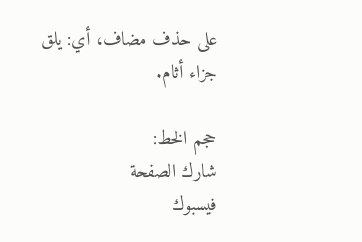على حذف مضاف، أي: يلق جزاء أثام.

حجم الخط:
شارك الصفحة
فيسبوك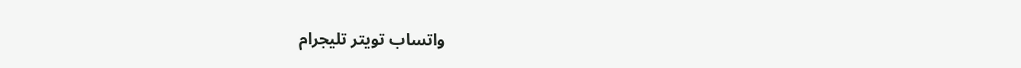واتساب تويتر تليجرام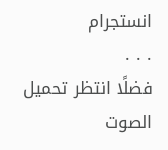انستجرام
. . .
فضلًا انتظر تحميل الصوت